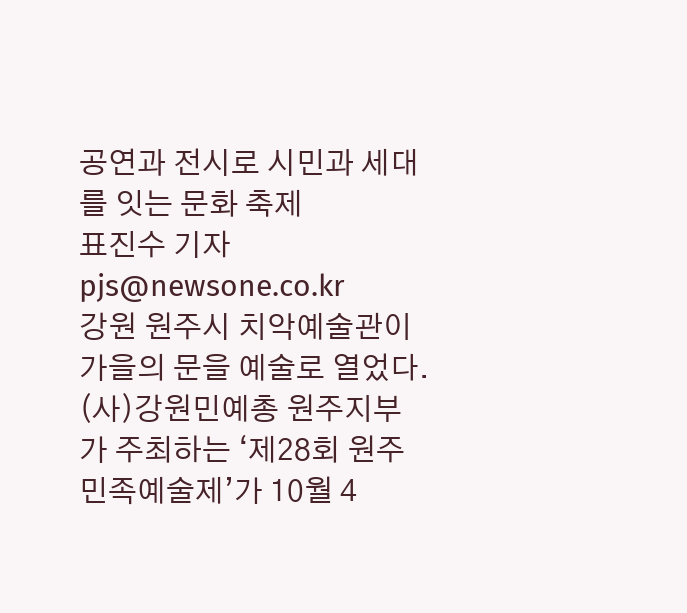공연과 전시로 시민과 세대를 잇는 문화 축제
표진수 기자 pjs@newsone.co.kr
강원 원주시 치악예술관이 가을의 문을 예술로 열었다. (사)강원민예총 원주지부가 주최하는 ‘제28회 원주민족예술제’가 10월 4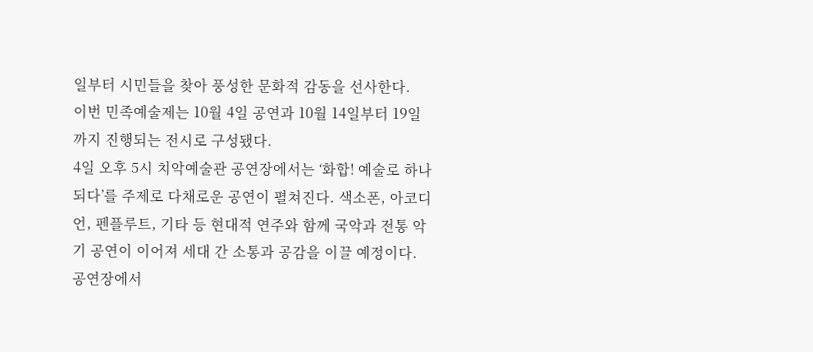일부터 시민들을 찾아 풍성한 문화적 감동을 선사한다.
이번 민족예술제는 10월 4일 공연과 10월 14일부터 19일까지 진행되는 전시로 구성됐다.
4일 오후 5시 치악예술관 공연장에서는 ‘화합! 예술로 하나되다’를 주제로 다채로운 공연이 펼쳐진다. 색소폰, 아코디언, 펜플루트, 기타 등 현대적 연주와 함께 국악과 전통 악기 공연이 이어져 세대 간 소통과 공감을 이끌 예정이다. 공연장에서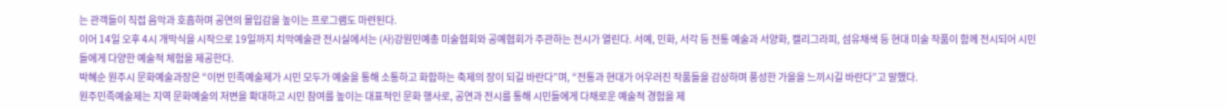는 관객들이 직접 음악과 호흡하며 공연의 몰입감을 높이는 프로그램도 마련된다.
이어 14일 오후 4시 개막식을 시작으로 19일까지 치악예술관 전시실에서는 (사)강원민예총 미술협회와 공예협회가 주관하는 전시가 열린다. 서예, 민화, 서각 등 전통 예술과 서양화, 캘리그라피, 섬유채색 등 현대 미술 작품이 함께 전시되어 시민들에게 다양한 예술적 체험을 제공한다.
박혜순 원주시 문화예술과장은 “이번 민족예술제가 시민 모두가 예술을 통해 소통하고 화합하는 축제의 장이 되길 바란다”며, “전통과 현대가 어우러진 작품들을 감상하며 풍성한 가을을 느끼시길 바란다”고 말했다.
원주민족예술제는 지역 문화예술의 저변을 확대하고 시민 참여를 높이는 대표적인 문화 행사로, 공연과 전시를 통해 시민들에게 다채로운 예술적 경험을 제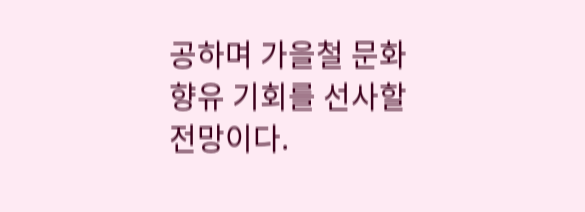공하며 가을철 문화 향유 기회를 선사할 전망이다.